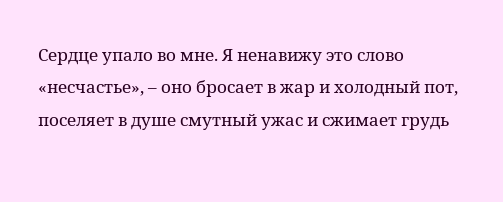Сердце упало во мне. Я ненавижу это слово «несчастье», – оно бросает в жар и холодный пот, поселяет в душе смутный ужас и сжимает грудь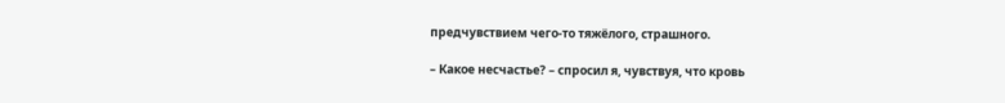предчувствием чего-то тяжёлого, страшного.

– Какое несчастье? – спросил я, чувствуя, что кровь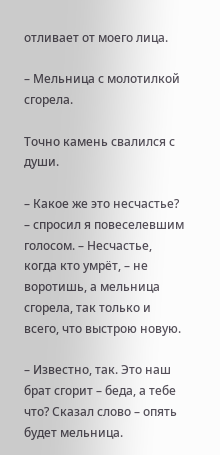отливает от моего лица.

– Мельница с молотилкой сгорела.

Точно камень свалился с души.

– Какое же это несчастье? – спросил я повеселевшим голосом. – Несчастье, когда кто умрёт, – не воротишь, а мельница сгорела, так только и всего, что выстрою новую.

– Известно, так. Это наш брат сгорит – беда, а тебе что? Сказал слово – опять будет мельница.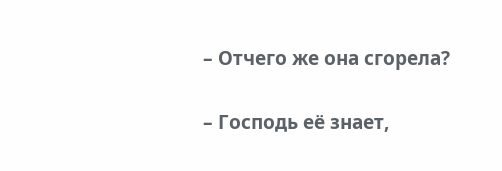– Отчего же она сгорела?

– Господь её знает,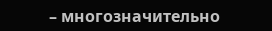– многозначительно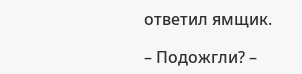ответил ямщик.

– Подожгли? –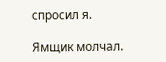спросил я.

Ямщик молчал.